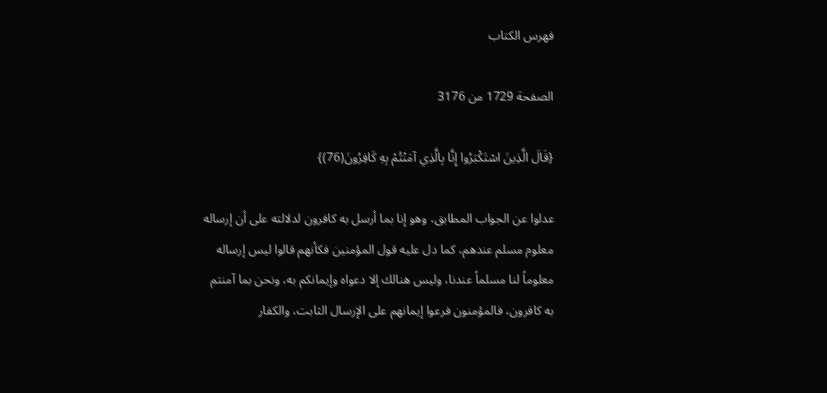فهرس الكتاب

الصفحة 1729 من 3176

{قَالَ الَّذِينَ اسْتَكْبَرُوا إِنَّا بِالَّذِي آمَنْتُمْ بِهِ كَافِرُونَ(76)}

عدلوا عن الجواب المطابق، وهو إنا بما أرسل به كافرون لدلالته على أن إرساله معلوم مسلم عندهم، كما دل عليه قول المؤمنين فكأنهم قالوا ليس إرساله معلوماً لنا مسلماً عندنا، وليس هنالك إلا دعواه وإيمانكم به، ونحن بما آمنتم به كافرون، فالمؤمنون فرعوا إيمانهم على الإرسال الثابت، والكفار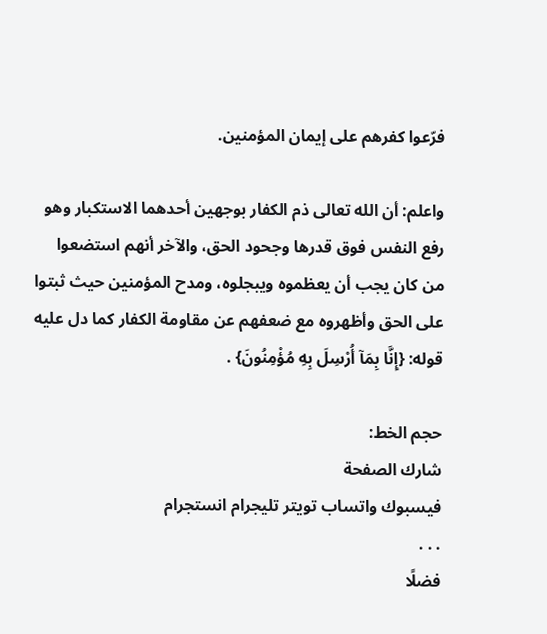فرّعوا كفرهم على إيمان المؤمنين.

واعلم: أن الله تعالى ذم الكفار بوجهين أحدهما الاستكبار وهو رفع النفس فوق قدرها وجحود الحق، والآخر أنهم استضعوا من كان يجب أن يعظموه ويبجلوه، ومدح المؤمنين حيث ثبتوا على الحق وأظهروه مع ضعفهم عن مقاومة الكفار كما دل عليه قوله: {إِنَّا بِمَآ أُرْسِلَ بِهِ مُؤْمِنُونَ} .

حجم الخط:
شارك الصفحة
فيسبوك واتساب تويتر تليجرام انستجرام
. . .
فضلًا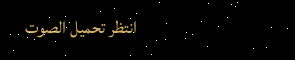انتظر تحميل الصوت